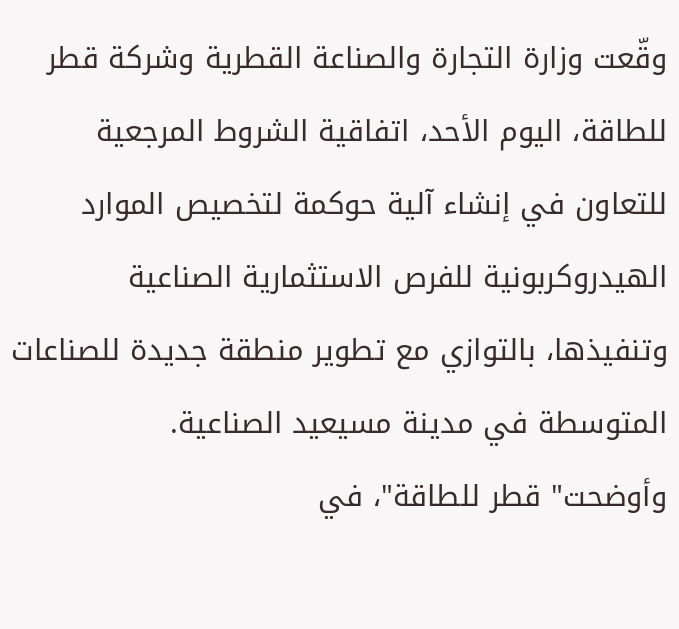وقّعت وزارة التجارة والصناعة القطرية وشركة قطر للطاقة، اليوم الأحد، اتفاقية الشروط المرجعية للتعاون في إنشاء آلية حوكمة لتخصيص الموارد الهيدروكربونية للفرص الاستثمارية الصناعية وتنفيذها، بالتوازي مع تطوير منطقة جديدة للصناعات المتوسطة في مدينة مسيعيد الصناعية.
وأوضحت" قطر للطاقة"، في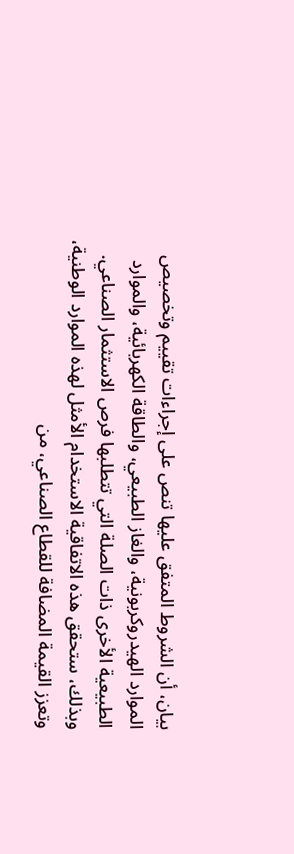بيان، أن الشروط المتفق عليها تنص على إجراءات تقييم وتخصيص الموارد الهيدروكربونية، والغاز الطبيعي، والطاقة الكهربائية، والموارد الطبيعية الأخرى ذات الصلة التي تتطلبها فرص الاستثمار الصناعي.
وبذلك، ستحقق هذه الاتفاقية الاستخدام الأمثل لهذه الموارد الوطنية، وتعزز القيمة المضافة للقطاع الصناعي، من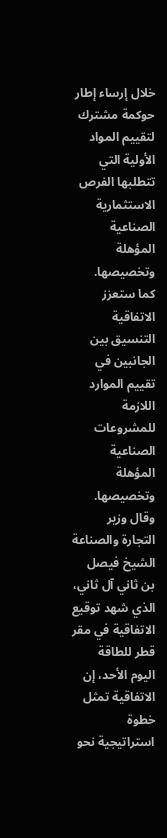خلال إرساء إطار حوكمة مشترك لتقييم المواد الأولية التي تتطلبها الفرص الاستثمارية الصناعية المؤهلة وتخصيصها.
كما ستعزز الاتفاقية التنسيق بين الجانبين في تقييم الموارد اللازمة للمشروعات الصناعية المؤهلة وتخصيصها.
وقال وزير التجارة والصناعة الشيخ فيصل بن ثاني آل ثاني، الذي شهد توقيع الاتفاقية في مقر قطر للطاقة اليوم الأحد، إن الاتفاقية تمثل خطوة استراتيجية نحو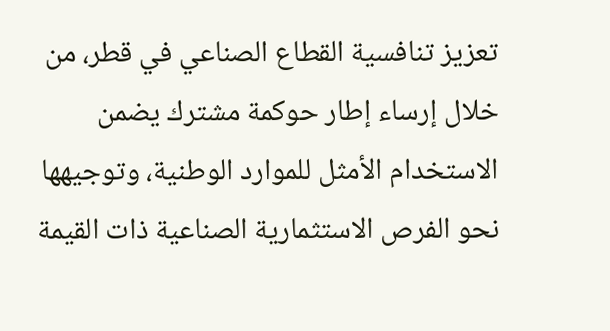تعزيز تنافسية القطاع الصناعي في قطر، من خلال إرساء إطار حوكمة مشترك يضمن الاستخدام الأمثل للموارد الوطنية، وتوجيهها نحو الفرص الاستثمارية الصناعية ذات القيمة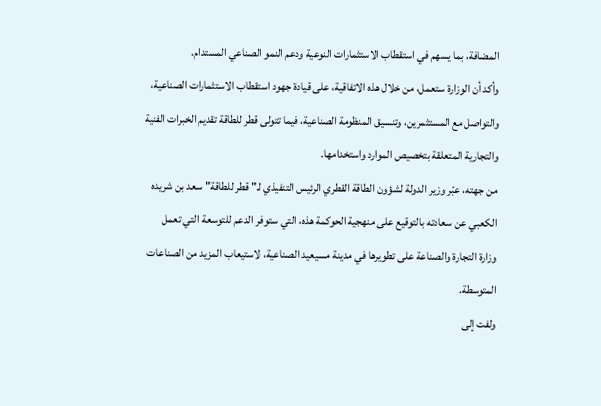المضافة، بما يسهم في استقطاب الاستثمارات النوعية ودعم النمو الصناعي المستدام.
وأكد أن الوزارة ستعمل، من خلال هذه الاتفاقية، على قيادة جهود استقطاب الاستثمارات الصناعية، والتواصل مع المستثمرين، وتنسيق المنظومة الصناعية، فيما تتولى قطر للطاقة تقديم الخبرات الفنية والتجارية المتعلقة بتخصيص الموارد واستخدامها.
من جهته، عبّر وزير الدولة لشؤون الطاقة القطري الرئيس التنفيذي لـ" قطر للطاقة" سعد بن شريده الكعبي عن سعادته بالتوقيع على منهجية الحوكمة هذه، التي ستوفر الدعم للتوسعة التي تعمل وزارة التجارة والصناعة على تطويرها في مدينة مسيعيد الصناعية، لاستيعاب المزيد من الصناعات المتوسطة.
ولفت إلى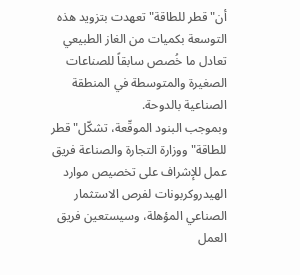أن" قطر للطاقة" تعهدت بتزويد هذه التوسعة بكميات من الغاز الطبيعي تعادل ما خُصص سابقاً للصناعات الصغيرة والمتوسطة في المنطقة الصناعية بالدوحة.
وبموجب البنود الموقّعة، تشكّل" قطر للطاقة" ووزارة التجارة والصناعة فريق عمل للإشراف على تخصيص موارد الهيدروكربونات لفرص الاستثمار الصناعي المؤهلة، وسيستعين فريق العمل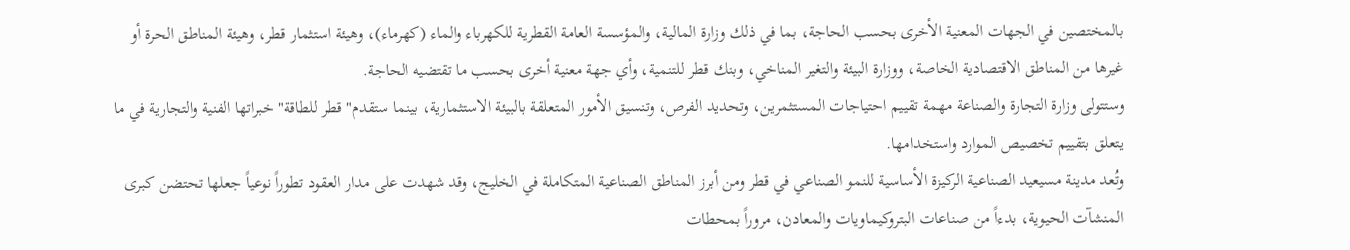بالمختصين في الجهات المعنية الأخرى بحسب الحاجة، بما في ذلك وزارة المالية، والمؤسسة العامة القطرية للكهرباء والماء (كهرماء)، وهيئة استثمار قطر، وهيئة المناطق الحرة أو غيرها من المناطق الاقتصادية الخاصة، ووزارة البيئة والتغير المناخي، وبنك قطر للتنمية، وأي جهة معنية أخرى بحسب ما تقتضيه الحاجة.
وستتولى وزارة التجارة والصناعة مهمة تقييم احتياجات المستثمرين، وتحديد الفرص، وتنسيق الأمور المتعلقة بالبيئة الاستثمارية، بينما ستقدم" قطر للطاقة" خبراتها الفنية والتجارية في ما يتعلق بتقييم تخصيص الموارد واستخدامها.
وتُعد مدينة مسيعيد الصناعية الركيزة الأساسية للنمو الصناعي في قطر ومن أبرز المناطق الصناعية المتكاملة في الخليج، وقد شهدت على مدار العقود تطوراً نوعياً جعلها تحتضن كبرى المنشآت الحيوية، بدءاً من صناعات البتروكيماويات والمعادن، مروراً بمحطات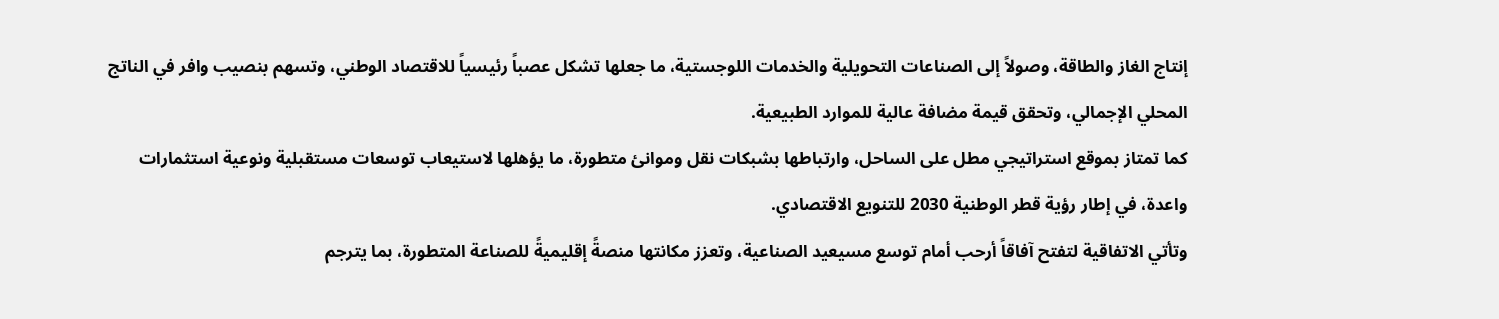إنتاج الغاز والطاقة، وصولاً إلى الصناعات التحويلية والخدمات اللوجستية، ما جعلها تشكل عصباً رئيسياً للاقتصاد الوطني، وتسهم بنصيب وافر في الناتج المحلي الإجمالي، وتحقق قيمة مضافة عالية للموارد الطبيعية.
كما تمتاز بموقع استراتيجي مطل على الساحل، وارتباطها بشبكات نقل وموانئ متطورة، ما يؤهلها لاستيعاب توسعات مستقبلية ونوعية استثمارات واعدة، في إطار رؤية قطر الوطنية 2030 للتنويع الاقتصادي.
وتأتي الاتفاقية لتفتح آفاقاً أرحب أمام توسع مسيعيد الصناعية، وتعزز مكانتها منصةً إقليميةً للصناعة المتطورة، بما يترجم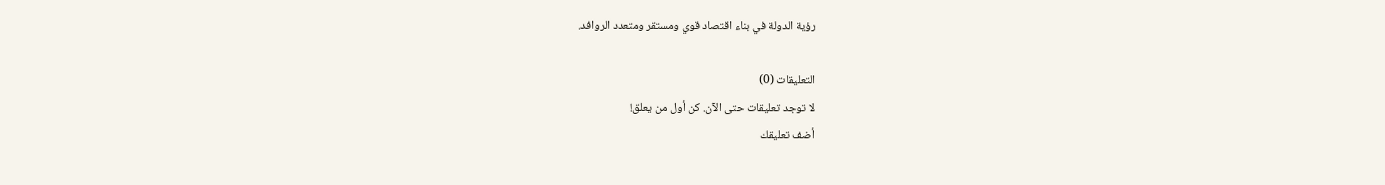رؤية الدولة في بناء اقتصاد قوي ومستقر ومتعدد الروافد.

التعليقات (0)
لا توجد تعليقات حتى الآن. كن أول من يعلق!
أضف تعليقك